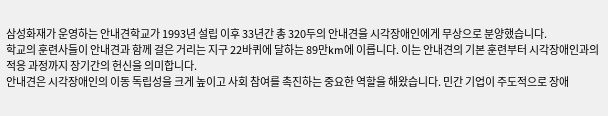삼성화재가 운영하는 안내견학교가 1993년 설립 이후 33년간 총 320두의 안내견을 시각장애인에게 무상으로 분양했습니다.
학교의 훈련사들이 안내견과 함께 걸은 거리는 지구 22바퀴에 달하는 89만km에 이릅니다. 이는 안내견의 기본 훈련부터 시각장애인과의 적응 과정까지 장기간의 헌신을 의미합니다.
안내견은 시각장애인의 이동 독립성을 크게 높이고 사회 참여를 촉진하는 중요한 역할을 해왔습니다. 민간 기업이 주도적으로 장애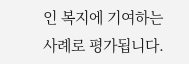인 복지에 기여하는 사례로 평가됩니다.